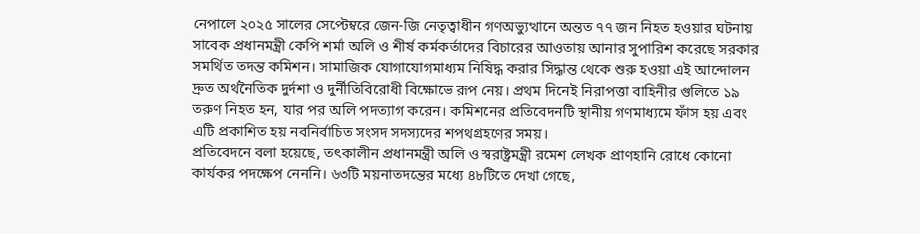নেপালে ২০২৫ সালের সেপ্টেম্বরে জেন-জি নেতৃত্বাধীন গণঅভ্যুত্থানে অন্তত ৭৭ জন নিহত হওয়ার ঘটনায় সাবেক প্রধানমন্ত্রী কেপি শর্মা অলি ও শীর্ষ কর্মকর্তাদের বিচারের আওতায় আনার সুপারিশ করেছে সরকার সমর্থিত তদন্ত কমিশন। সামাজিক যোগাযোগমাধ্যম নিষিদ্ধ করার সিদ্ধান্ত থেকে শুরু হওয়া এই আন্দোলন দ্রুত অর্থনৈতিক দুর্দশা ও দুর্নীতিবিরোধী বিক্ষোভে রূপ নেয়। প্রথম দিনেই নিরাপত্তা বাহিনীর গুলিতে ১৯ তরুণ নিহত হন, যার পর অলি পদত্যাগ করেন। কমিশনের প্রতিবেদনটি স্থানীয় গণমাধ্যমে ফাঁস হয় এবং এটি প্রকাশিত হয় নবনির্বাচিত সংসদ সদস্যদের শপথগ্রহণের সময়।
প্রতিবেদনে বলা হয়েছে, তৎকালীন প্রধানমন্ত্রী অলি ও স্বরাষ্ট্রমন্ত্রী রমেশ লেখক প্রাণহানি রোধে কোনো কার্যকর পদক্ষেপ নেননি। ৬৩টি ময়নাতদন্তের মধ্যে ৪৮টিতে দেখা গেছে,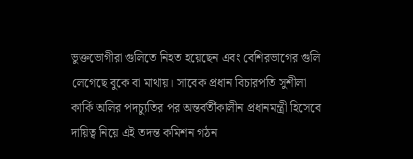ভুক্তভোগীরা গুলিতে নিহত হয়েছেন এবং বেশিরভাগের গুলি লেগেছে বুকে বা মাথায়। সাবেক প্রধান বিচারপতি সুশীলা কার্কি অলির পদচ্যুতির পর অন্তর্বর্তীকালীন প্রধানমন্ত্রী হিসেবে দায়িত্ব নিয়ে এই তদন্ত কমিশন গঠন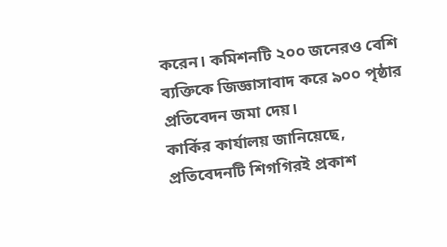করেন। কমিশনটি ২০০ জনেরও বেশি ব্যক্তিকে জিজ্ঞাসাবাদ করে ৯০০ পৃষ্ঠার প্রতিবেদন জমা দেয়।
কার্কির কার্যালয় জানিয়েছে, প্রতিবেদনটি শিগগিরই প্রকাশ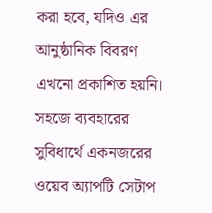করা হবে, যদিও এর আনুষ্ঠানিক বিবরণ এখনো প্রকাশিত হয়নি।
সহজে ব্যবহারের সুবিধার্থে একনজরের ওয়েব অ্যাপটি সেটাপ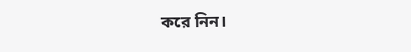করে নিন।